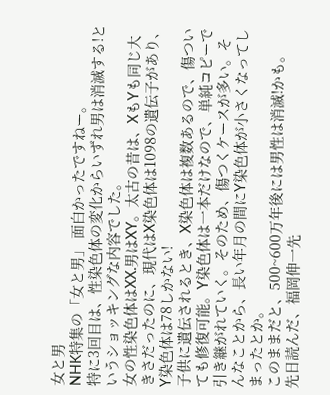女と男
NHK特集の「女と男」 面白かったですねー。
特に3回目は、性染色体の変化からいずれ男は消滅する!というショッキングな内容でした。
女の性染色体はXX.男はXY。太古の昔は、XもYも同じ大きさだったのに、現代はX染色体は1098の遺伝子があり、Y染色体は78しかない!
子供に遺伝されるとき、X染色体は複数あるので、傷ついても修復可能。Y染色体は一本だけなので、単純コピーで引き継がれていく。そのため、傷つくケースが多い。そんなことから、長い年月の間にY染色体が小さくなってしまったとか。
このままだと、500~600万年後には男性は消滅!かも。
先日読んだ、福岡伸一先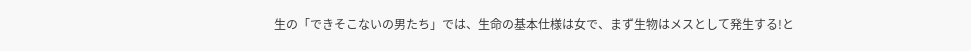生の「できそこないの男たち」では、生命の基本仕様は女で、まず生物はメスとして発生する!と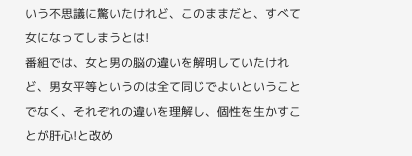いう不思議に驚いたけれど、このままだと、すべて女になってしまうとは!
番組では、女と男の脳の違いを解明していたけれど、男女平等というのは全て同じでよいということでなく、それぞれの違いを理解し、個性を生かすことが肝心!と改め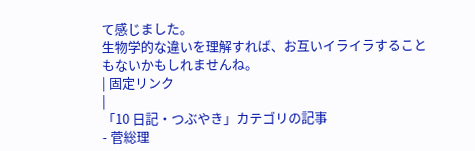て感じました。
生物学的な違いを理解すれば、お互いイライラすることもないかもしれませんね。
| 固定リンク
|
「10 日記・つぶやき」カテゴリの記事
- 菅総理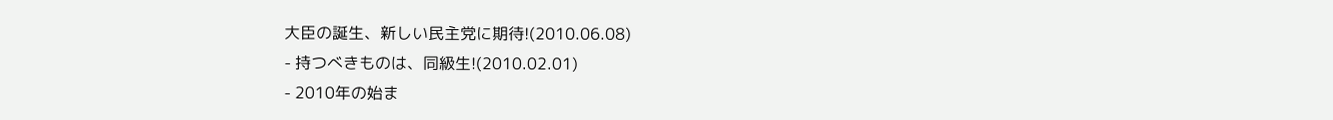大臣の誕生、新しい民主党に期待!(2010.06.08)
- 持つべきものは、同級生!(2010.02.01)
- 2010年の始ま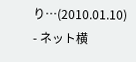り…(2010.01.10)
- ネット横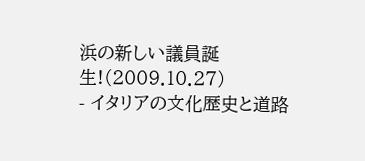浜の新しい議員誕生!(2009.10.27)
- イタリアの文化歴史と道路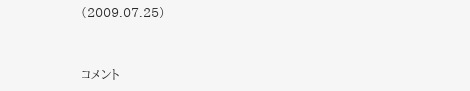(2009.07.25)



コメント